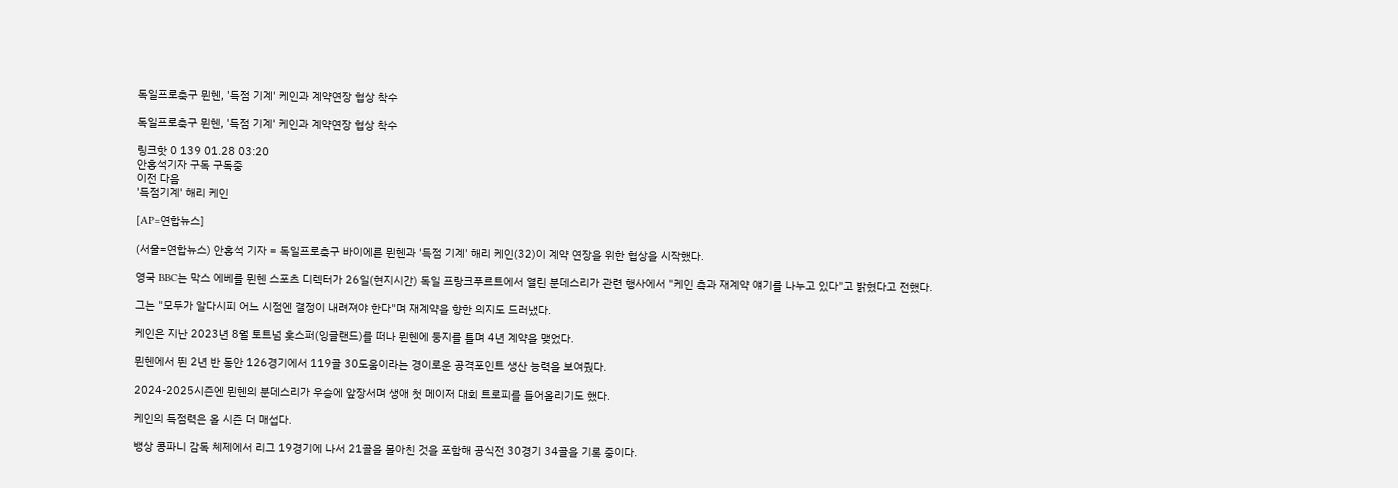독일프로축구 뮌헨, '득점 기계' 케인과 계약연장 협상 착수

독일프로축구 뮌헨, '득점 기계' 케인과 계약연장 협상 착수

링크핫 0 139 01.28 03:20
안홍석기자 구독 구독중
이전 다음
'득점기계' 해리 케인

[AP=연합뉴스]

(서울=연합뉴스) 안홍석 기자 = 독일프로축구 바이에른 뮌헨과 '득점 기계' 해리 케인(32)이 계약 연장을 위한 협상을 시작했다.

영국 BBC는 막스 에베를 뮌헨 스포츠 디렉터가 26일(현지시간) 독일 프랑크푸르트에서 열린 분데스리가 관련 행사에서 "케인 측과 재계약 얘기를 나누고 있다"고 밝혔다고 전했다.

그는 "모두가 알다시피 어느 시점엔 결정이 내려져야 한다"며 재계약을 향한 의지도 드러냈다.

케인은 지난 2023년 8월 토트넘 홋스퍼(잉글랜드)를 떠나 뮌헨에 둥지를 틀며 4년 계약을 맺었다.

뮌헨에서 뛴 2년 반 동안 126경기에서 119골 30도움이라는 경이로운 공격포인트 생산 능력을 보여줬다.

2024-2025시즌엔 뮌헨의 분데스리가 우승에 앞장서며 생애 첫 메이저 대회 트로피를 들어올리기도 했다.

케인의 득점력은 올 시즌 더 매섭다.

뱅상 콩파니 감독 체제에서 리그 19경기에 나서 21골을 몰아친 것을 포함해 공식전 30경기 34골을 기록 중이다.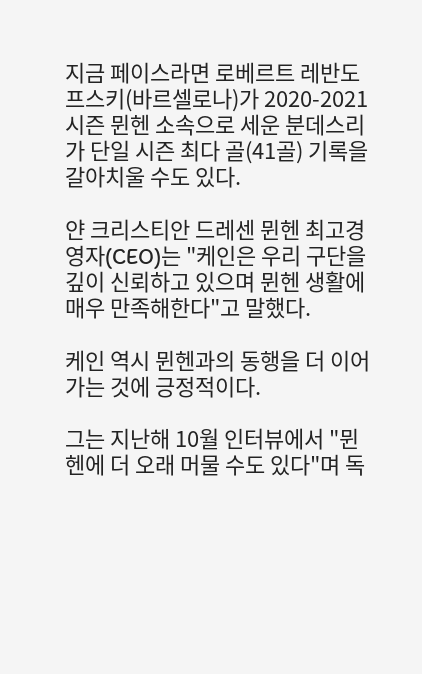지금 페이스라면 로베르트 레반도프스키(바르셀로나)가 2020-2021시즌 뮌헨 소속으로 세운 분데스리가 단일 시즌 최다 골(41골) 기록을 갈아치울 수도 있다.

얀 크리스티안 드레센 뮌헨 최고경영자(CEO)는 "케인은 우리 구단을 깊이 신뢰하고 있으며 뮌헨 생활에 매우 만족해한다"고 말했다.

케인 역시 뮌헨과의 동행을 더 이어가는 것에 긍정적이다.

그는 지난해 10월 인터뷰에서 "뮌헨에 더 오래 머물 수도 있다"며 독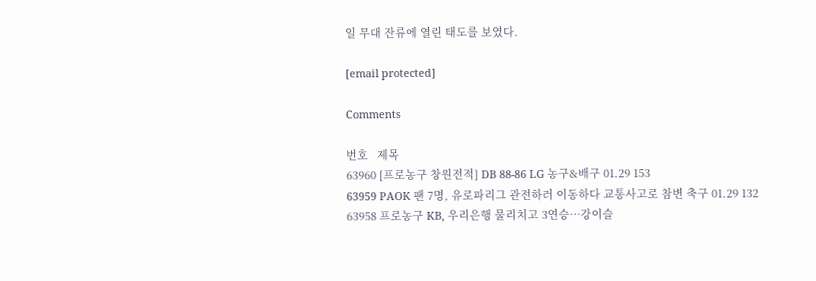일 무대 잔류에 열린 태도를 보였다.

[email protected]

Comments

번호   제목
63960 [프로농구 창원전적] DB 88-86 LG 농구&배구 01.29 153
63959 PAOK 팬 7명, 유로파리그 관전하러 이동하다 교통사고로 참변 축구 01.29 132
63958 프로농구 KB, 우리은행 물리치고 3연승…강이슬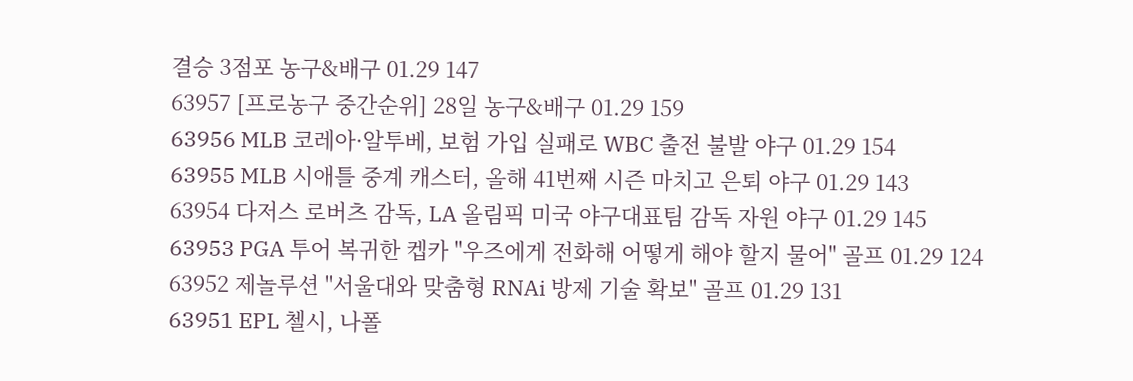결승 3점포 농구&배구 01.29 147
63957 [프로농구 중간순위] 28일 농구&배구 01.29 159
63956 MLB 코레아·알투베, 보험 가입 실패로 WBC 출전 불발 야구 01.29 154
63955 MLB 시애틀 중계 캐스터, 올해 41번째 시즌 마치고 은퇴 야구 01.29 143
63954 다저스 로버츠 감독, LA 올림픽 미국 야구대표팀 감독 자원 야구 01.29 145
63953 PGA 투어 복귀한 켑카 "우즈에게 전화해 어떻게 해야 할지 물어" 골프 01.29 124
63952 제놀루션 "서울대와 맞춤형 RNAi 방제 기술 확보" 골프 01.29 131
63951 EPL 첼시, 나폴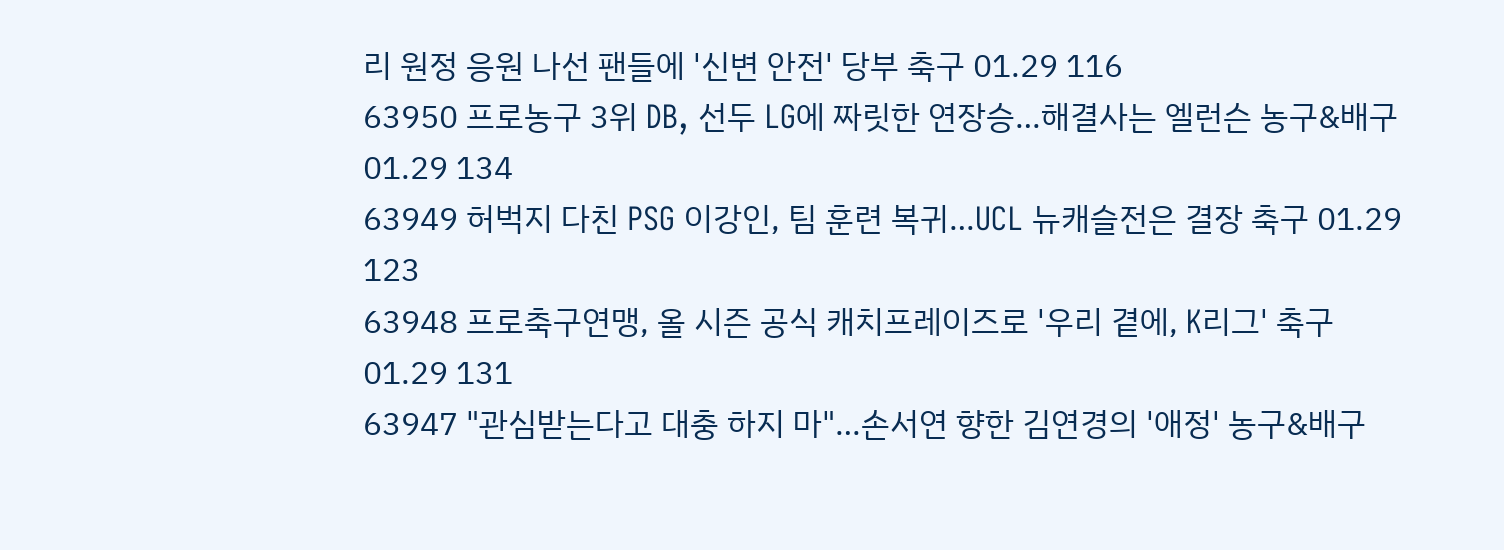리 원정 응원 나선 팬들에 '신변 안전' 당부 축구 01.29 116
63950 프로농구 3위 DB, 선두 LG에 짜릿한 연장승…해결사는 엘런슨 농구&배구 01.29 134
63949 허벅지 다친 PSG 이강인, 팀 훈련 복귀…UCL 뉴캐슬전은 결장 축구 01.29 123
63948 프로축구연맹, 올 시즌 공식 캐치프레이즈로 '우리 곁에, K리그' 축구 01.29 131
63947 "관심받는다고 대충 하지 마"…손서연 향한 김연경의 '애정' 농구&배구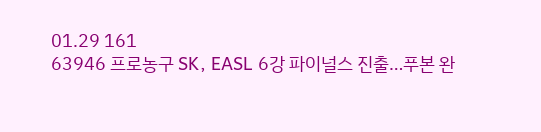01.29 161
63946 프로농구 SK, EASL 6강 파이널스 진출…푸본 완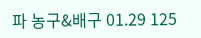파 농구&배구 01.29 125